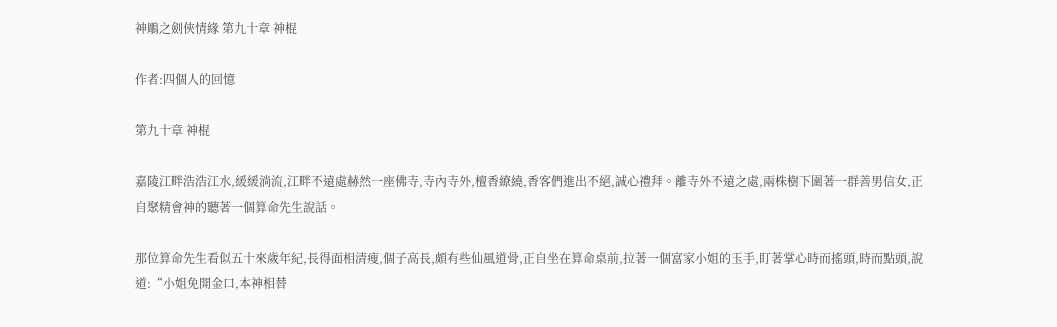神鵰之劍俠情緣 第九十章 神棍

作者:四個人的回憶

第九十章 神棍

嘉陵江畔浩浩江水,緩緩淌流,江畔不遠處赫然一座佛寺,寺內寺外,檀香繚繞,香客們進出不絕,誠心禮拜。離寺外不遠之處,兩株樹下圍著一群善男信女,正自聚精會神的聽著一個算命先生說話。

那位算命先生看似五十來歲年紀,長得面相清瘦,個子高長,頗有些仙風道骨,正自坐在算命桌前,拉著一個富家小姐的玉手,盯著掌心時而搖頭,時而點頭,說道:“小姐免開金口,本神相替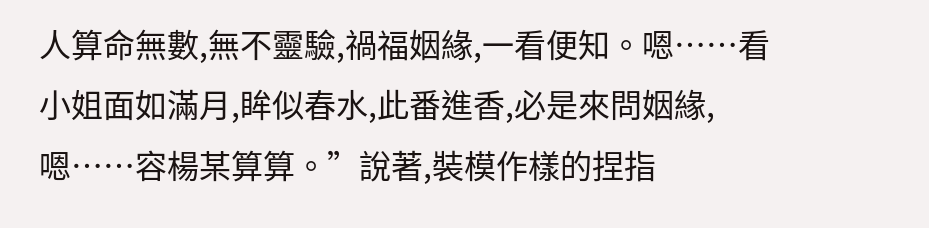人算命無數,無不靈驗,禍福姻緣,一看便知。嗯……看小姐面如滿月,眸似春水,此番進香,必是來問姻緣,嗯……容楊某算算。”說著,裝模作樣的捏指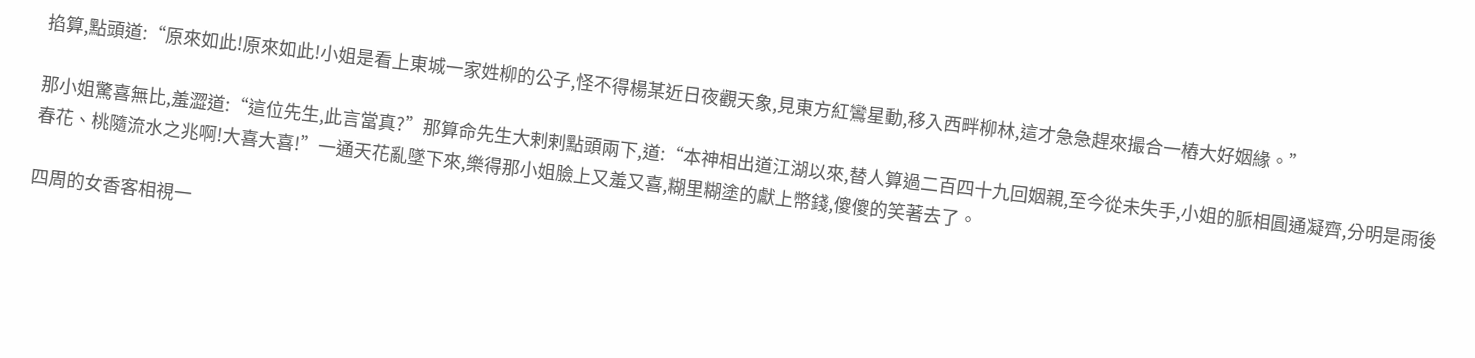掐算,點頭道:“原來如此!原來如此!小姐是看上東城一家姓柳的公子,怪不得楊某近日夜觀天象,見東方紅鸞星動,移入西畔柳林,這才急急趕來撮合一樁大好姻緣。”

那小姐驚喜無比,羞澀道:“這位先生,此言當真?”那算命先生大剌剌點頭兩下,道:“本神相出道江湖以來,替人算過二百四十九回姻親,至今從未失手,小姐的脈相圓通凝齊,分明是雨後春花、桃隨流水之兆啊!大喜大喜!”一通天花亂墜下來,樂得那小姐臉上又羞又喜,糊里糊塗的獻上幣錢,傻傻的笑著去了。

四周的女香客相視一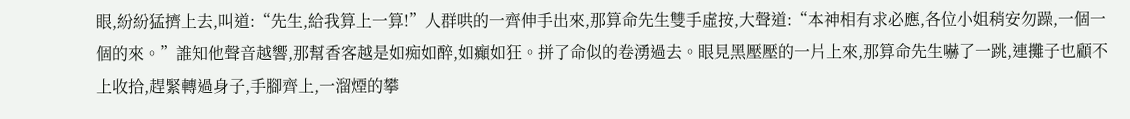眼,紛紛猛擠上去,叫道:“先生,給我算上一算!”人群哄的一齊伸手出來,那算命先生雙手虛按,大聲道:“本神相有求必應,各位小姐稍安勿躁,一個一個的來。”誰知他聲音越響,那幫香客越是如痴如醉,如癲如狂。拼了命似的卷湧過去。眼見黑壓壓的一片上來,那算命先生嚇了一跳,連攤子也顧不上收拾,趕緊轉過身子,手腳齊上,一溜煙的攀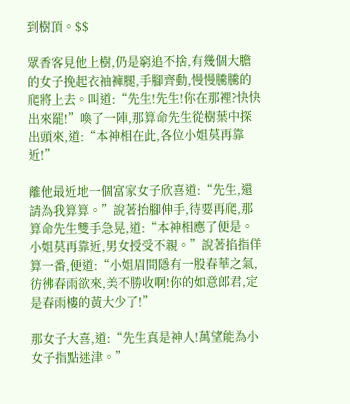到樹頂。$$

眾香客見他上樹,仍是窮追不捨,有幾個大膽的女子挽起衣袖褲腿,手腳齊動,慢慢騰騰的爬將上去。叫道:“先生!先生!你在那裡?快快出來罷!”喚了一陣,那算命先生從樹葉中探出頭來,道:“本神相在此,各位小姐莫再靠近!”

離他最近地一個富家女子欣喜道:“先生,還請為我算算。”說著抬腳伸手,待要再爬,那算命先生雙手急晃,道:“本神相應了便是。小姐莫再靠近,男女授受不親。”說著掐指佯算一番,便道:“小姐眉間隱有一股春華之氣,彷彿春雨欲來,美不勝收啊!你的如意郎君,定是春雨樓的黃大少了!”

那女子大喜,道:“先生真是神人!萬望能為小女子指點迷津。”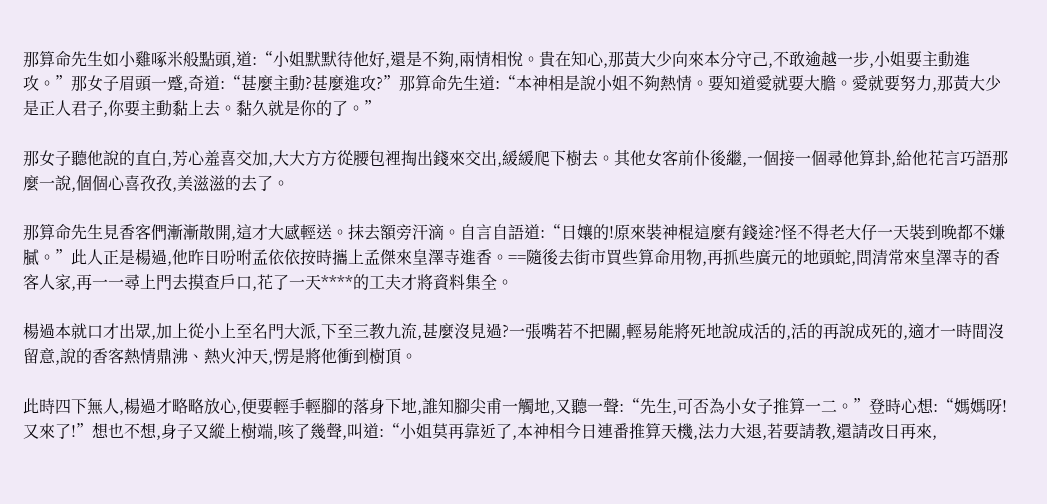那算命先生如小雞啄米般點頭,道:“小姐默默待他好,還是不夠,兩情相悅。貴在知心,那黃大少向來本分守己,不敢逾越一步,小姐要主動進攻。”那女子眉頭一蹙,奇道:“甚麼主動?甚麼進攻?”那算命先生道:“本神相是說小姐不夠熱情。要知道愛就要大膽。愛就要努力,那黃大少是正人君子,你要主動黏上去。黏久就是你的了。”

那女子聽他說的直白,芳心羞喜交加,大大方方從腰包裡掏出錢來交出,緩緩爬下樹去。其他女客前仆後繼,一個接一個尋他算卦,給他花言巧語那麼一說,個個心喜孜孜,美滋滋的去了。

那算命先生見香客們漸漸散開,這才大感輕送。抹去額旁汗滴。自言自語道:“日孃的!原來裝神棍這麼有錢途?怪不得老大仔一天裝到晚都不嫌膩。”此人正是楊過,他昨日吩咐孟依依按時攜上孟傑來皇澤寺進香。==隨後去街市買些算命用物,再抓些廣元的地頭蛇,問清常來皇澤寺的香客人家,再一一尋上門去摸查戶口,花了一天****的工夫才將資料集全。

楊過本就口才出眾,加上從小上至名門大派,下至三教九流,甚麼沒見過?一張嘴若不把關,輕易能將死地說成活的,活的再說成死的,適才一時間沒留意,說的香客熱情鼎沸、熱火沖天,愣是將他衝到樹頂。

此時四下無人,楊過才略略放心,便要輕手輕腳的落身下地,誰知腳尖甫一觸地,又聽一聲:“先生,可否為小女子推算一二。”登時心想:“媽媽呀!又來了!”想也不想,身子又縱上樹端,咳了幾聲,叫道:“小姐莫再靠近了,本神相今日連番推算天機,法力大退,若要請教,還請改日再來,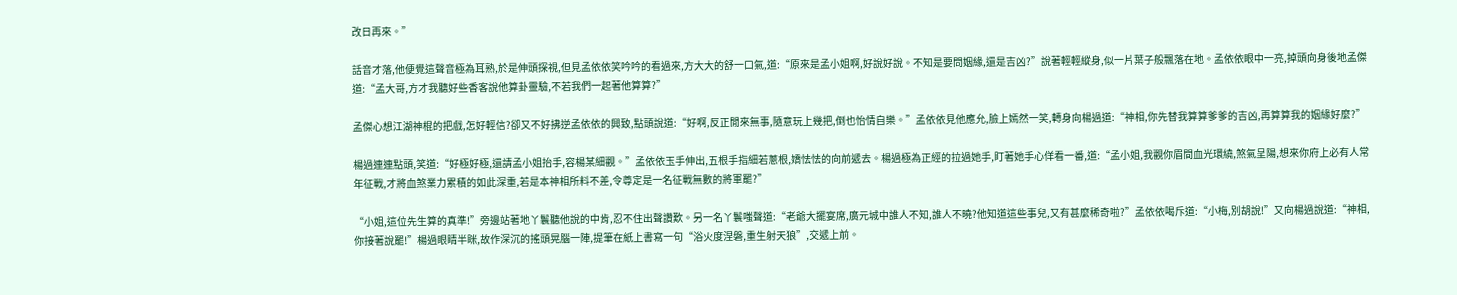改日再來。”

話音才落,他便覺這聲音極為耳熟,於是伸頭探視,但見孟依依笑吟吟的看過來,方大大的舒一口氣,道:“原來是孟小姐啊,好說好說。不知是要問姻緣,還是吉凶?”說著輕輕縱身,似一片葉子般飄落在地。孟依依眼中一亮,掉頭向身後地孟傑道:“孟大哥,方才我聽好些香客說他算卦靈驗,不若我們一起著他算算?”

孟傑心想江湖神棍的把戲,怎好輕信?卻又不好拂逆孟依依的興致,點頭說道:“好啊,反正閒來無事,隨意玩上幾把,倒也怡情自樂。”孟依依見他應允,臉上嫣然一笑,轉身向楊過道:“神相,你先替我算算爹爹的吉凶,再算算我的姻緣好麼?”

楊過連連點頭,笑道:“好極好極,還請孟小姐抬手,容楊某細觀。”孟依依玉手伸出,五根手指細若蔥根,嬌怯怯的向前遞去。楊過極為正經的拉過她手,盯著她手心佯看一番,道:“孟小姐,我觀你眉間血光環繞,煞氣呈陽,想來你府上必有人常年征戰,才將血煞業力累積的如此深重,若是本神相所料不差,令尊定是一名征戰無數的將軍罷?”

“小姐,這位先生算的真準!”旁邊站著地丫鬟聽他說的中肯,忍不住出聲讚歎。另一名丫鬟嗤聲道:“老爺大擺宴席,廣元城中誰人不知,誰人不曉?他知道這些事兒,又有甚麼稀奇啦?”孟依依喝斥道:“小梅,別胡說!”又向楊過說道:“神相,你接著說罷!”楊過眼睛半眯,故作深沉的搖頭晃腦一陣,提筆在紙上書寫一句“浴火度涅磐,重生射天狼”,交遞上前。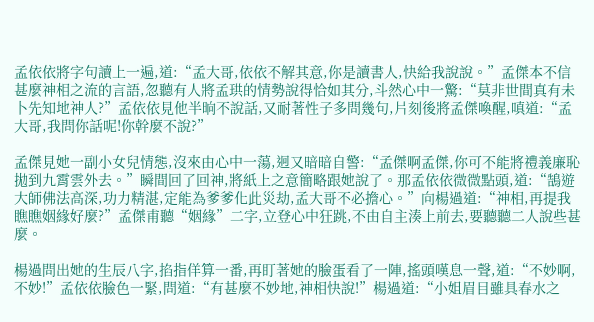孟依依將字句讀上一遍,道:“孟大哥,依依不解其意,你是讀書人,快給我說說。”孟傑本不信甚麼神相之流的言語,忽聽有人將孟珙的情勢說得恰如其分,斗然心中一驚:“莫非世間真有未卜先知地神人?”孟依依見他半晌不說話,又耐著性子多問幾句,片刻後將孟傑喚醒,嗔道:“孟大哥,我問你話呢!你幹麼不說?”

孟傑見她一副小女兒情態,沒來由心中一蕩,迥又暗暗自警:“孟傑啊孟傑,你可不能將禮義廉恥拋到九霄雲外去。”瞬間回了回神,將紙上之意簡略跟她說了。那孟依依微微點頭,道:“鵠遊大師佛法高深,功力精湛,定能為爹爹化此災劫,孟大哥不必擔心。”向楊過道:“神相,再提我瞧瞧姻緣好麼?”孟傑甫聽“姻緣”二字,立登心中狂跳,不由自主湊上前去,要聽聽二人說些甚麼。

楊過問出她的生辰八字,掐指佯算一番,再盯著她的臉蛋看了一陣,搖頭嘆息一聲,道:“不妙啊,不妙!”孟依依臉色一緊,問道:“有甚麼不妙地,神相快說!”楊過道:“小姐眉目雖具春水之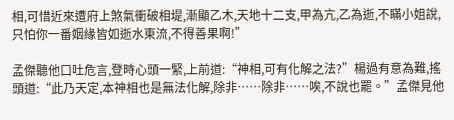相,可惜近來遭府上煞氣衝破相堤,漸顯乙木,天地十二支,甲為亢,乙為逝,不瞞小姐說,只怕你一番姻緣皆如逝水東流,不得善果啊!”

孟傑聽他口吐危言,登時心頭一緊,上前道:“神相,可有化解之法?”楊過有意為難,搖頭道:“此乃天定,本神相也是無法化解,除非……除非……唉,不說也罷。”孟傑見他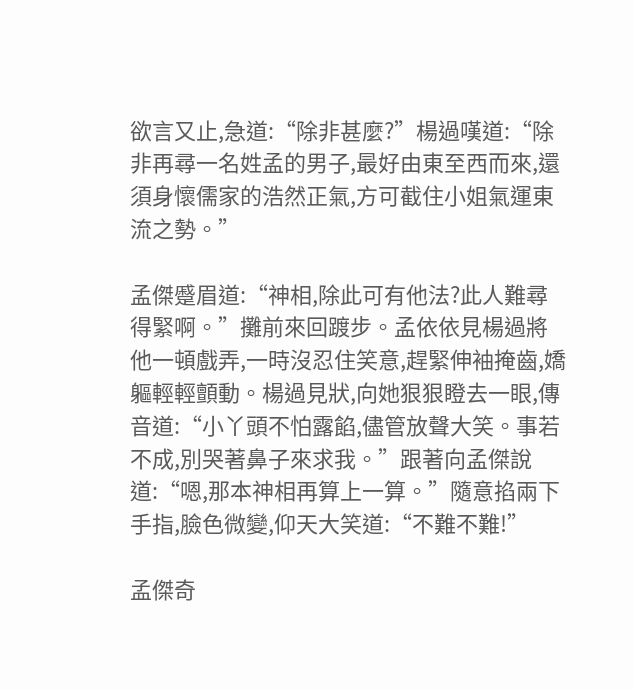欲言又止,急道:“除非甚麼?”楊過嘆道:“除非再尋一名姓孟的男子,最好由東至西而來,還須身懷儒家的浩然正氣,方可截住小姐氣運東流之勢。”

孟傑蹙眉道:“神相,除此可有他法?此人難尋得緊啊。”攤前來回踱步。孟依依見楊過將他一頓戲弄,一時沒忍住笑意,趕緊伸袖掩齒,嬌軀輕輕顫動。楊過見狀,向她狠狠瞪去一眼,傳音道:“小丫頭不怕露餡,儘管放聲大笑。事若不成,別哭著鼻子來求我。”跟著向孟傑說道:“嗯,那本神相再算上一算。”隨意掐兩下手指,臉色微變,仰天大笑道:“不難不難!”

孟傑奇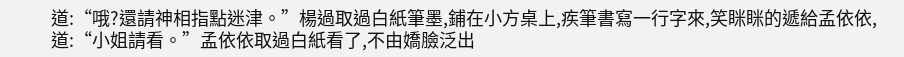道:“哦?還請神相指點迷津。”楊過取過白紙筆墨,鋪在小方桌上,疾筆書寫一行字來,笑眯眯的遞給孟依依,道:“小姐請看。”孟依依取過白紙看了,不由嬌臉泛出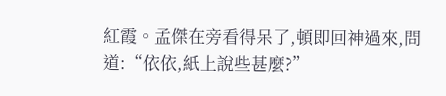紅霞。孟傑在旁看得呆了,頓即回神過來,問道:“依依,紙上說些甚麼?”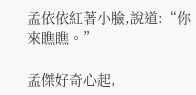孟依依紅著小臉,說道:“你來瞧瞧。”

孟傑好奇心起,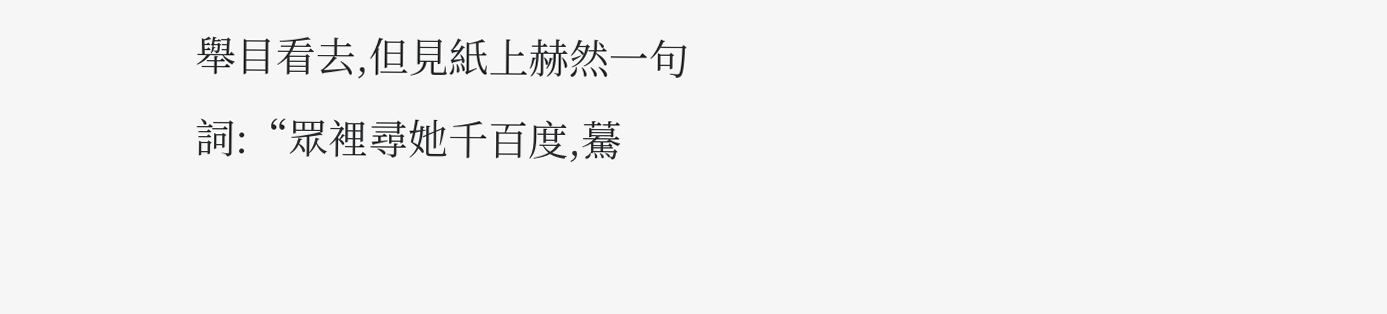舉目看去,但見紙上赫然一句詞:“眾裡尋她千百度,驀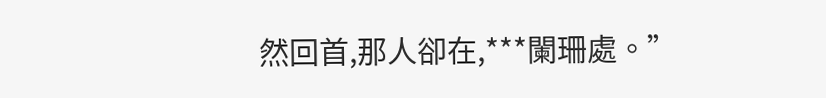然回首,那人卻在,***闌珊處。”